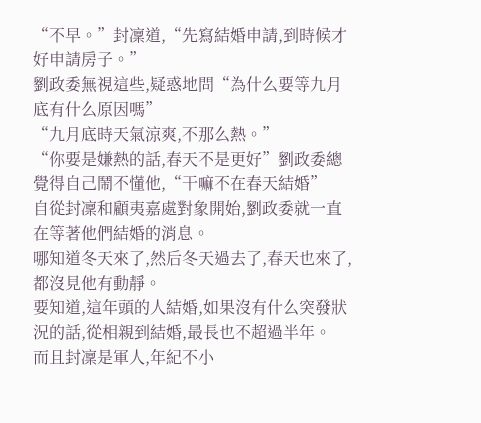“不早。”封凜道,“先寫結婚申請,到時候才好申請房子。”
劉政委無視這些,疑惑地問“為什么要等九月底有什么原因嗎”
“九月底時天氣涼爽,不那么熱。”
“你要是嫌熱的話,春天不是更好”劉政委總覺得自己鬧不懂他,“干嘛不在春天結婚”
自從封凜和顧夷嘉處對象開始,劉政委就一直在等著他們結婚的消息。
哪知道冬天來了,然后冬天過去了,春天也來了,都沒見他有動靜。
要知道,這年頭的人結婚,如果沒有什么突發狀況的話,從相親到結婚,最長也不超過半年。
而且封凜是軍人,年紀不小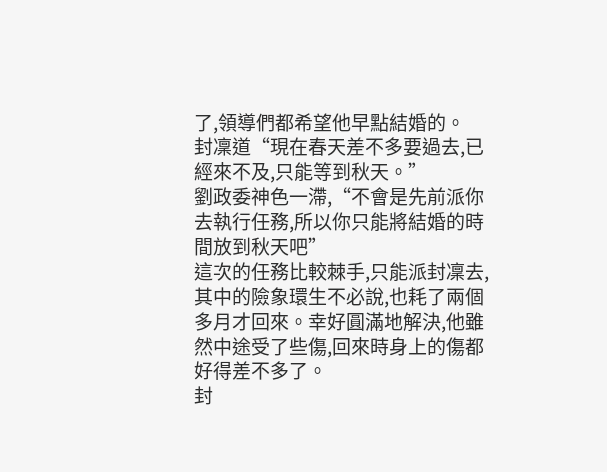了,領導們都希望他早點結婚的。
封凜道“現在春天差不多要過去,已經來不及,只能等到秋天。”
劉政委神色一滯,“不會是先前派你去執行任務,所以你只能將結婚的時間放到秋天吧”
這次的任務比較棘手,只能派封凜去,其中的險象環生不必說,也耗了兩個多月才回來。幸好圓滿地解決,他雖然中途受了些傷,回來時身上的傷都好得差不多了。
封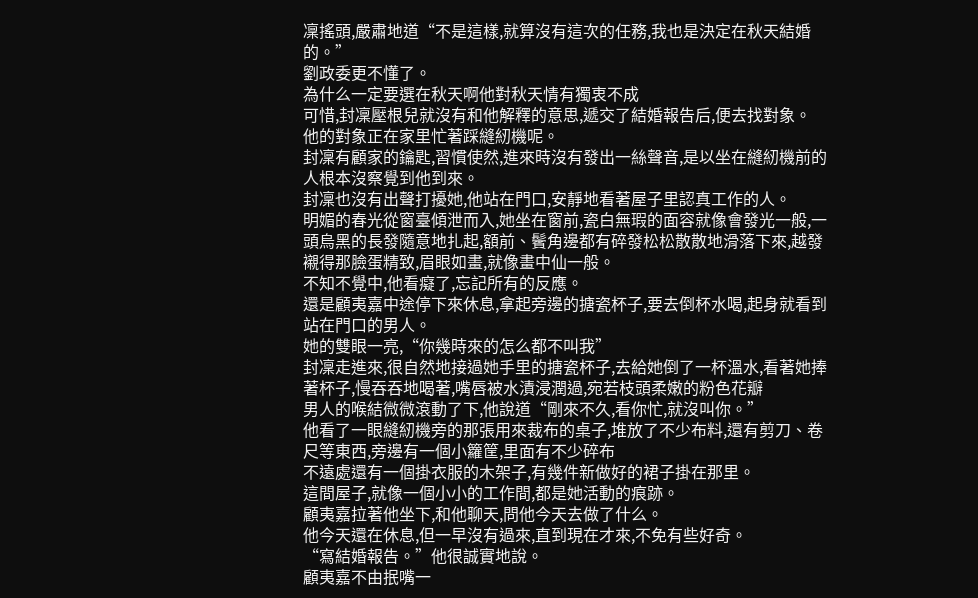凜搖頭,嚴肅地道“不是這樣,就算沒有這次的任務,我也是決定在秋天結婚的。”
劉政委更不懂了。
為什么一定要選在秋天啊他對秋天情有獨衷不成
可惜,封凜壓根兒就沒有和他解釋的意思,遞交了結婚報告后,便去找對象。
他的對象正在家里忙著踩縫紉機呢。
封凜有顧家的鑰匙,習慣使然,進來時沒有發出一絲聲音,是以坐在縫紉機前的人根本沒察覺到他到來。
封凜也沒有出聲打擾她,他站在門口,安靜地看著屋子里認真工作的人。
明媚的春光從窗臺傾泄而入,她坐在窗前,瓷白無瑕的面容就像會發光一般,一頭烏黑的長發隨意地扎起,額前、鬢角邊都有碎發松松散散地滑落下來,越發襯得那臉蛋精致,眉眼如畫,就像畫中仙一般。
不知不覺中,他看癡了,忘記所有的反應。
還是顧夷嘉中途停下來休息,拿起旁邊的搪瓷杯子,要去倒杯水喝,起身就看到站在門口的男人。
她的雙眼一亮,“你幾時來的怎么都不叫我”
封凜走進來,很自然地接過她手里的搪瓷杯子,去給她倒了一杯溫水,看著她捧著杯子,慢吞吞地喝著,嘴唇被水漬浸潤過,宛若枝頭柔嫩的粉色花瓣
男人的喉結微微滾動了下,他說道“剛來不久,看你忙,就沒叫你。”
他看了一眼縫紉機旁的那張用來裁布的桌子,堆放了不少布料,還有剪刀、卷尺等東西,旁邊有一個小籮筐,里面有不少碎布
不遠處還有一個掛衣服的木架子,有幾件新做好的裙子掛在那里。
這間屋子,就像一個小小的工作間,都是她活動的痕跡。
顧夷嘉拉著他坐下,和他聊天,問他今天去做了什么。
他今天還在休息,但一早沒有過來,直到現在才來,不免有些好奇。
“寫結婚報告。”他很誠實地說。
顧夷嘉不由抿嘴一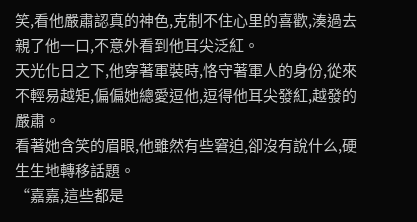笑,看他嚴肅認真的神色,克制不住心里的喜歡,湊過去親了他一口,不意外看到他耳尖泛紅。
天光化日之下,他穿著軍裝時,恪守著軍人的身份,從來不輕易越矩,偏偏她總愛逗他,逗得他耳尖發紅,越發的嚴肅。
看著她含笑的眉眼,他雖然有些窘迫,卻沒有說什么,硬生生地轉移話題。
“嘉嘉,這些都是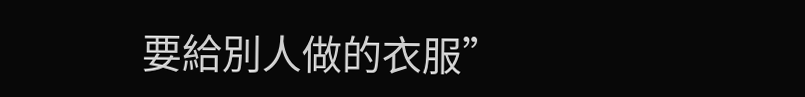要給別人做的衣服”